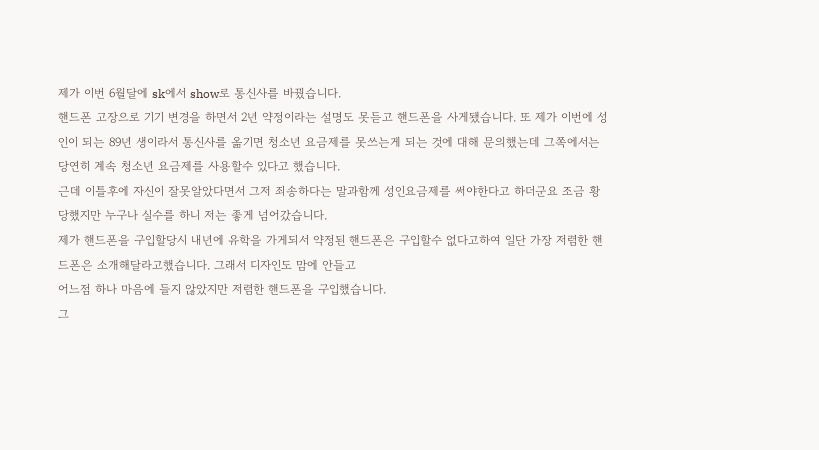제가 이번 6월달에 sk에서 show로 통신사를 바꿨습니다.
핸드폰 고장으로 기기 변경을 하면서 2년 약정이라는 설명도 못듣고 핸드폰을 사게됐습니다. 또 제가 이번에 성인이 되는 89년 생이라서 통신사를 옮기면 청소년 요금제를 못쓰는게 되는 것에 대해 문의했는데 그쪽에서는 당연히 계속 청소년 요금제를 사용할수 있다고 했습니다.
근데 이틀후에 자신이 잘못알았다면서 그저 죄송하다는 말과함께 성인요금제를 써야한다고 하더군요 조금 황당했지만 누구나 실수를 하니 저는 좋게 넘어갔습니다.
제가 핸드폰을 구입할당시 내년에 유학을 가게되서 약정된 핸드폰은 구입할수 없다고하여 일단 가장 저렴한 핸드폰은 소개해달라고했습니다. 그래서 디자인도 맘에 안들고
어느점 하나 마음에 들지 않았지만 저렴한 핸드폰을 구입했습니다.
그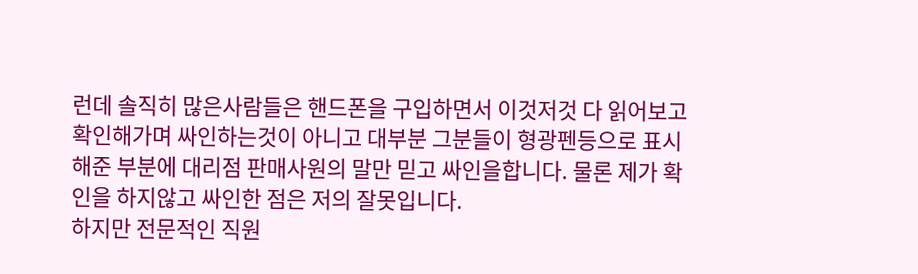런데 솔직히 많은사람들은 핸드폰을 구입하면서 이것저것 다 읽어보고 확인해가며 싸인하는것이 아니고 대부분 그분들이 형광펜등으로 표시해준 부분에 대리점 판매사원의 말만 믿고 싸인을합니다. 물론 제가 확인을 하지않고 싸인한 점은 저의 잘못입니다.
하지만 전문적인 직원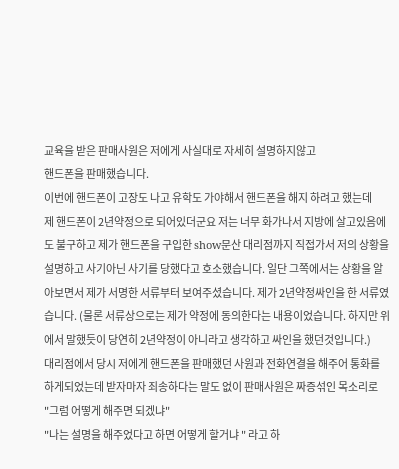교육을 받은 판매사원은 저에게 사실대로 자세히 설명하지않고
핸드폰을 판매했습니다.
이번에 핸드폰이 고장도 나고 유학도 가야해서 핸드폰을 해지 하려고 했는데
제 핸드폰이 2년약정으로 되어있더군요 저는 너무 화가나서 지방에 살고있음에도 불구하고 제가 핸드폰을 구입한 show문산 대리점까지 직접가서 저의 상황을 설명하고 사기아닌 사기를 당했다고 호소했습니다. 일단 그쪽에서는 상황을 알아보면서 제가 서명한 서류부터 보여주셨습니다. 제가 2년약정싸인을 한 서류였습니다. (물론 서류상으로는 제가 약정에 동의한다는 내용이었습니다. 하지만 위에서 말했듯이 당연히 2년약정이 아니라고 생각하고 싸인을 했던것입니다.)
대리점에서 당시 저에게 핸드폰을 판매했던 사원과 전화연결을 해주어 통화를 하게되었는데 받자마자 죄송하다는 말도 없이 판매사원은 짜증섞인 목소리로
"그럼 어떻게 해주면 되겠냐"
"나는 설명을 해주었다고 하면 어떻게 할거냐 " 라고 하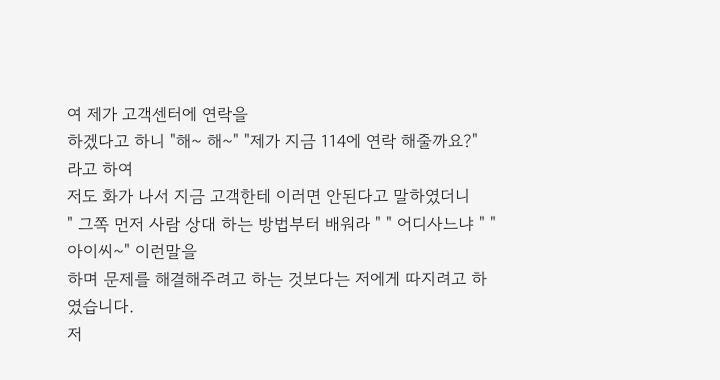여 제가 고객센터에 연락을
하겠다고 하니 "해~ 해~" "제가 지금 114에 연락 해줄까요?" 라고 하여
저도 화가 나서 지금 고객한테 이러면 안된다고 말하였더니
" 그쪽 먼저 사람 상대 하는 방법부터 배워라 " " 어디사느냐 " "아이씨~" 이런말을
하며 문제를 해결해주려고 하는 것보다는 저에게 따지려고 하였습니다.
저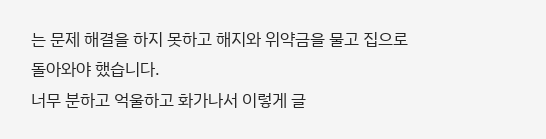는 문제 해결을 하지 못하고 해지와 위약금을 물고 집으로 돌아와야 했습니다.
너무 분하고 억울하고 화가나서 이렇게 글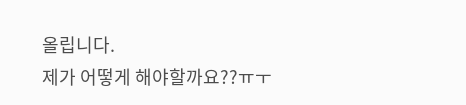올립니다.
제가 어떻게 해야할까요??ㅠㅜ